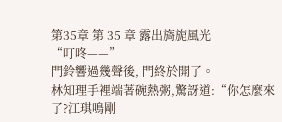第35章 第 35 章 露出旖旎風光
“叮咚——”
門鈴響過幾聲後, 門終於開了。
林知理手裡端著碗熱粥,驚訝道:“你怎麼來了?江琪鳴剛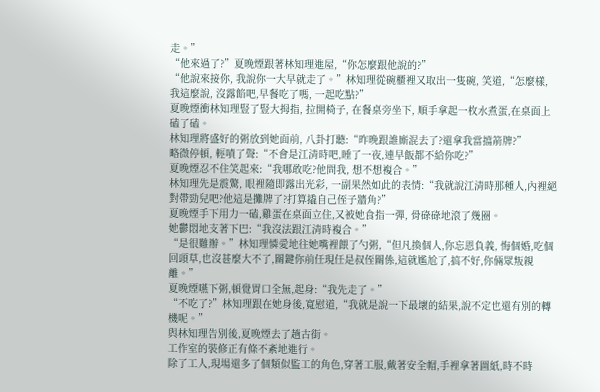走。”
“他來過了?”夏晚煙跟著林知理進屋,“你怎麼跟他說的?”
“他說來接你, 我說你一大早就走了。”林知理從碗櫃裡又取出一隻碗, 笑道,“怎麼樣, 我這麼說, 沒露餡吧,早餐吃了嗎, 一起吃點?”
夏晚煙衝林知理豎了豎大拇指, 拉開椅子, 在餐桌旁坐下, 順手拿起一枚水煮蛋,在桌面上磕了磕。
林知理將盛好的粥放到她面前, 八卦打聽:“昨晚跟誰廝混去了?還拿我當擋箭牌?”
略微停頓, 輕嘖了聲:“不會是江清時吧,睡了一夜,連早飯都不給你吃?”
夏晚煙忍不住笑起來:“我哪敢吃?他問我, 想不想複合。”
林知理先是震驚, 眼裡隨即露出光彩, 一副果然如此的表情:“我就說江清時那種人,內裡絕對帶勁兒吧?他這是攤牌了?打算撬自己侄子牆角?”
夏晚煙手下用力一磕,雞蛋在桌面立住,又被她食指一彈, 骨碌碌地滾了幾圈。
她鬱悶地支著下巴:“我沒法跟江清時複合。”
“是很難辦。”林知理憐愛地往她嘴裡餵了勺粥,“但凡換個人,你忘恩負義, 悔個婚,吃個回頭草,也沒甚麼大不了,關鍵你前任現任是叔侄關係,這就尷尬了,搞不好,你倆眾叛親離。”
夏晚煙嚥下粥,頓覺胃口全無,起身:“我先走了。”
“不吃了?”林知理跟在她身後,寬慰道,“我就是說一下最壞的結果,說不定也還有別的轉機呢。”
與林知理告別後,夏晚煙去了趟古街。
工作室的裝修正有條不紊地進行。
除了工人,現場還多了個類似監工的角色,穿著工服,戴著安全帽,手裡拿著圖紙,時不時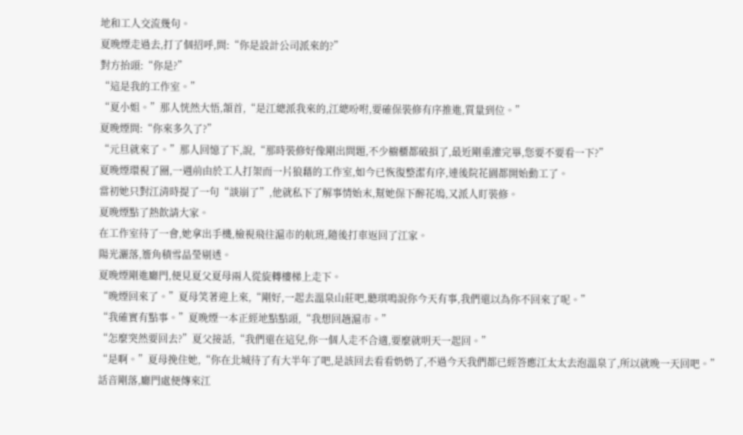地和工人交流幾句。
夏晚煙走過去,打了個招呼,問:“你是設計公司派來的?”
對方抬頭:“你是?”
“這是我的工作室。”
“夏小姐。”那人恍然大悟,頷首,“是江總派我來的,江總吩咐,要確保裝修有序推進,質量到位。”
夏晚煙問:“你來多久了?”
“元旦就來了。”那人回憶了下,說,“那時裝修好像剛出問題,不少櫥櫃都破損了,最近剛重灌完畢,您要不要看一下?”
夏晚煙環視了圈,一週前由於工人打架而一片狼藉的工作室,如今已恢復整潔有序,連後院花園都開始動工了。
當初她只對江清時提了一句“談崩了”,他就私下了解事情始末,幫她保下醉花塢,又派人盯裝修。
夏晚煙點了熱飲請大家。
在工作室待了一會,她拿出手機,檢視飛往滬市的航班,隨後打車返回了江家。
陽光灑落,簷角積雪晶瑩剔透。
夏晚煙剛進廳門,便見夏父夏母兩人從旋轉樓梯上走下。
“晚煙回來了。”夏母笑著迎上來,“剛好,一起去溫泉山莊吧,聽琪鳴說你今天有事,我們還以為你不回來了呢。”
“我確實有點事。”夏晚煙一本正經地點點頭,“我想回趟滬市。”
“怎麼突然要回去?”夏父接話,“我們還在這兒,你一個人走不合適,要麼就明天一起回。”
“是啊。”夏母挽住她,“你在北城待了有大半年了吧,是該回去看看奶奶了,不過今天我們都已經答應江太太去泡溫泉了,所以就晚一天回吧。”
話音剛落,廳門處便傳來江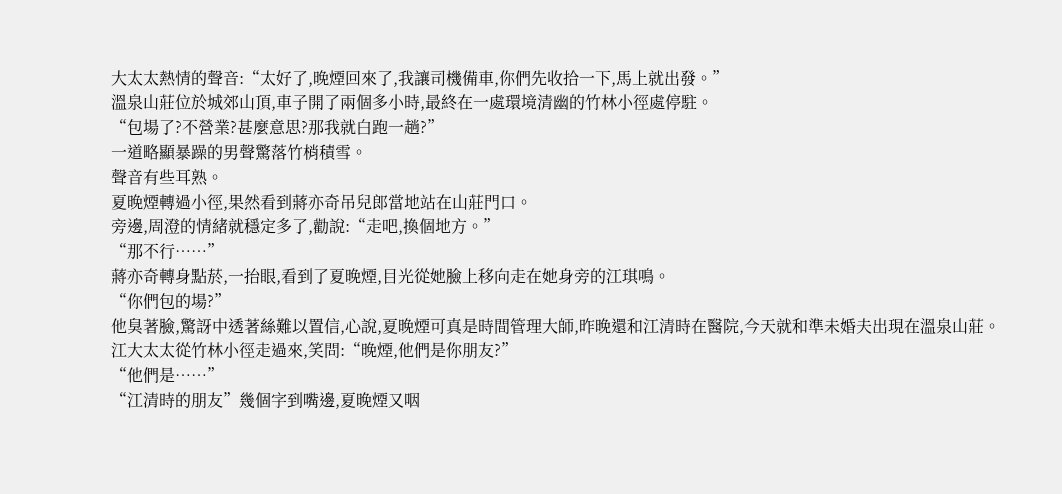大太太熱情的聲音:“太好了,晚煙回來了,我讓司機備車,你們先收拾一下,馬上就出發。”
溫泉山莊位於城郊山頂,車子開了兩個多小時,最終在一處環境清幽的竹林小徑處停駐。
“包場了?不營業?甚麼意思?那我就白跑一趟?”
一道略顯暴躁的男聲驚落竹梢積雪。
聲音有些耳熟。
夏晚煙轉過小徑,果然看到蔣亦奇吊兒郎當地站在山莊門口。
旁邊,周澄的情緒就穩定多了,勸說:“走吧,換個地方。”
“那不行……”
蔣亦奇轉身點菸,一抬眼,看到了夏晚煙,目光從她臉上移向走在她身旁的江琪鳴。
“你們包的場?”
他臭著臉,驚訝中透著絲難以置信,心說,夏晚煙可真是時間管理大師,昨晚還和江清時在醫院,今天就和準未婚夫出現在溫泉山莊。
江大太太從竹林小徑走過來,笑問:“晚煙,他們是你朋友?”
“他們是……”
“江清時的朋友”幾個字到嘴邊,夏晚煙又咽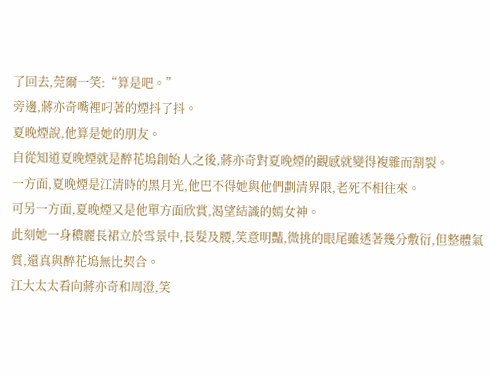了回去,莞爾一笑:“算是吧。”
旁邊,蔣亦奇嘴裡叼著的煙抖了抖。
夏晚煙說,他算是她的朋友。
自從知道夏晚煙就是醉花塢創始人之後,蔣亦奇對夏晚煙的觀感就變得複雜而割裂。
一方面,夏晚煙是江清時的黑月光,他巴不得她與他們劃清界限,老死不相往來。
可另一方面,夏晚煙又是他單方面欣賞,渴望結識的嫣女神。
此刻她一身穠麗長裙立於雪景中,長髮及腰,笑意明豔,微挑的眼尾雖透著幾分敷衍,但整體氣質,還真與醉花塢無比契合。
江大太太看向蔣亦奇和周澄,笑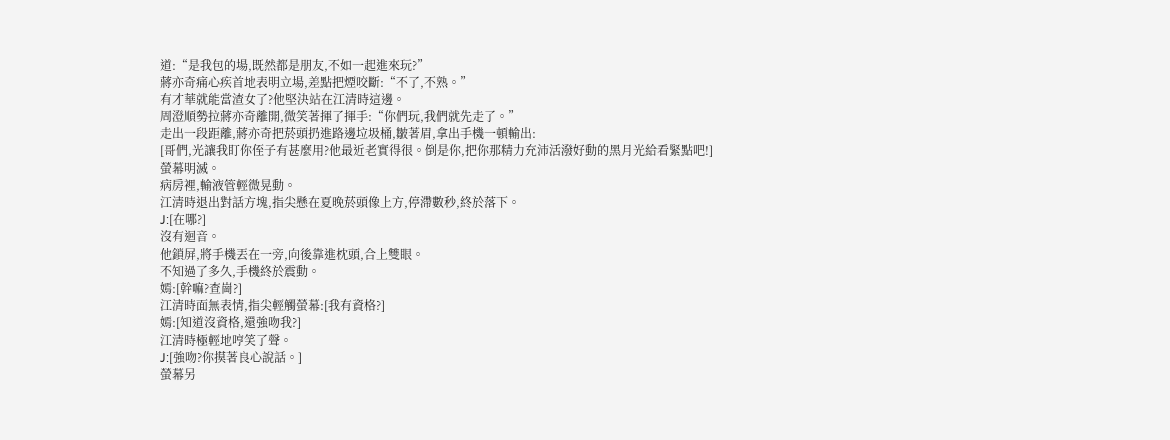道:“是我包的場,既然都是朋友,不如一起進來玩?”
蔣亦奇痛心疾首地表明立場,差點把煙咬斷:“不了,不熟。”
有才華就能當渣女了?他堅決站在江清時這邊。
周澄順勢拉蔣亦奇離開,微笑著揮了揮手:“你們玩,我們就先走了。”
走出一段距離,蔣亦奇把菸頭扔進路邊垃圾桶,皺著眉,拿出手機一頓輸出:
[哥們,光讓我盯你侄子有甚麼用?他最近老實得很。倒是你,把你那精力充沛活潑好動的黑月光給看緊點吧!]
螢幕明滅。
病房裡,輸液管輕微晃動。
江清時退出對話方塊,指尖懸在夏晚菸頭像上方,停滯數秒,終於落下。
J:[在哪?]
沒有迴音。
他鎖屏,將手機丟在一旁,向後靠進枕頭,合上雙眼。
不知過了多久,手機終於震動。
嫣:[幹嘛?查崗?]
江清時面無表情,指尖輕觸螢幕:[我有資格?]
嫣:[知道沒資格,還強吻我?]
江清時極輕地哼笑了聲。
J:[強吻?你摸著良心說話。]
螢幕另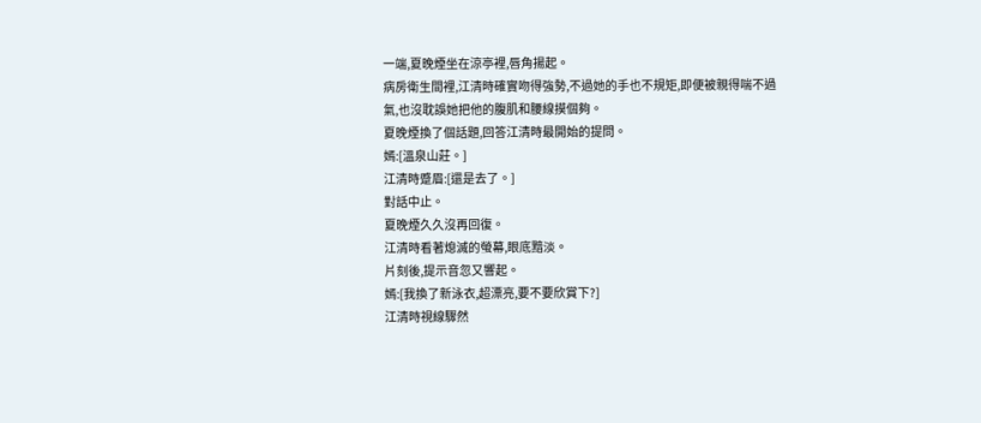一端,夏晚煙坐在涼亭裡,唇角揚起。
病房衛生間裡,江清時確實吻得強勢,不過她的手也不規矩,即便被親得喘不過氣,也沒耽誤她把他的腹肌和腰線摸個夠。
夏晚煙換了個話題,回答江清時最開始的提問。
嫣:[溫泉山莊。]
江清時蹙眉:[還是去了。]
對話中止。
夏晚煙久久沒再回復。
江清時看著熄滅的螢幕,眼底黯淡。
片刻後,提示音忽又響起。
嫣:[我換了新泳衣,超漂亮,要不要欣賞下?]
江清時視線驟然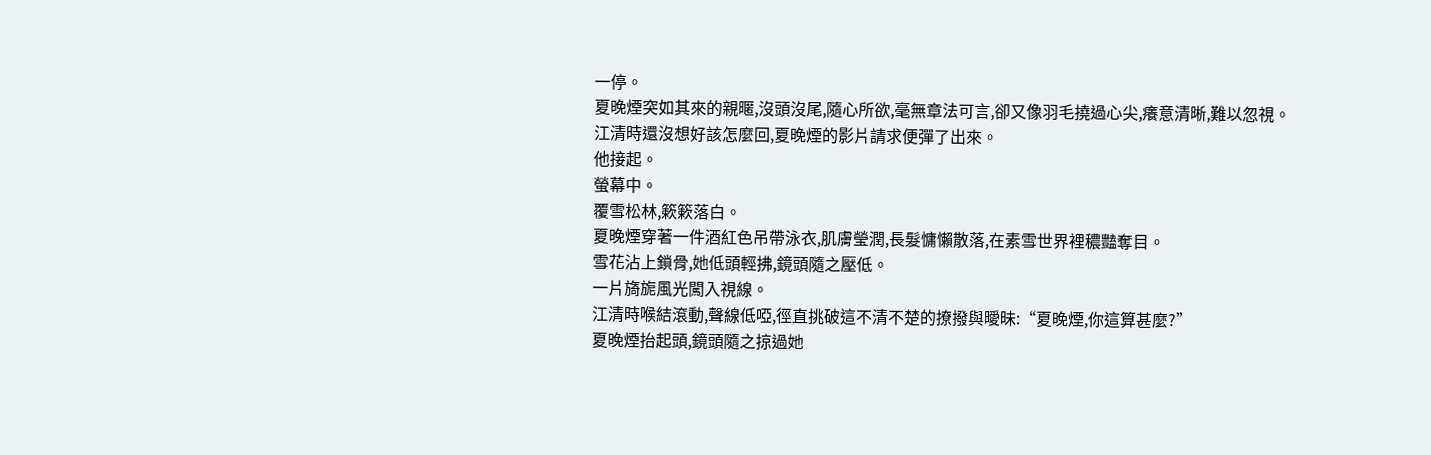一停。
夏晚煙突如其來的親暱,沒頭沒尾,隨心所欲,毫無章法可言,卻又像羽毛撓過心尖,癢意清晰,難以忽視。
江清時還沒想好該怎麼回,夏晚煙的影片請求便彈了出來。
他接起。
螢幕中。
覆雪松林,簌簌落白。
夏晚煙穿著一件酒紅色吊帶泳衣,肌膚瑩潤,長髮慵懶散落,在素雪世界裡穠豔奪目。
雪花沾上鎖骨,她低頭輕拂,鏡頭隨之壓低。
一片旖旎風光闖入視線。
江清時喉結滾動,聲線低啞,徑直挑破這不清不楚的撩撥與曖昧:“夏晚煙,你這算甚麼?”
夏晚煙抬起頭,鏡頭隨之掠過她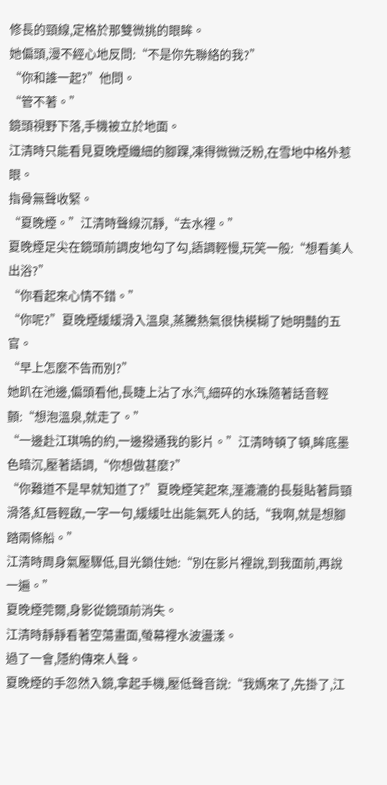修長的頸線,定格於那雙微挑的眼眸。
她偏頭,漫不經心地反問:“不是你先聯絡的我?”
“你和誰一起?”他問。
“管不著。”
鏡頭視野下落,手機被立於地面。
江清時只能看見夏晚煙纖細的腳踝,凍得微微泛粉,在雪地中格外惹眼。
指骨無聲收緊。
“夏晚煙。”江清時聲線沉靜,“去水裡。”
夏晚煙足尖在鏡頭前調皮地勾了勾,語調輕慢,玩笑一般:“想看美人出浴?”
“你看起來心情不錯。”
“你呢?”夏晚煙緩緩滑入溫泉,蒸騰熱氣很快模糊了她明豔的五官。
“早上怎麼不告而別?”
她趴在池邊,偏頭看他,長睫上沾了水汽,細碎的水珠隨著話音輕顫:“想泡溫泉,就走了。”
“一邊赴江琪鳴的約,一邊撥通我的影片。”江清時頓了頓,眸底墨色暗沉,壓著語調,“你想做甚麼?”
“你難道不是早就知道了?”夏晚煙笑起來,溼漉漉的長髮貼著肩頸滑落,紅唇輕啟,一字一句,緩緩吐出能氣死人的話,“我啊,就是想腳踏兩條船。”
江清時周身氣壓驟低,目光鎖住她:“別在影片裡說,到我面前,再說一遍。”
夏晚煙莞爾,身影從鏡頭前消失。
江清時靜靜看著空蕩畫面,螢幕裡水波盪漾。
過了一會,隱約傳來人聲。
夏晚煙的手忽然入鏡,拿起手機,壓低聲音說:“我媽來了,先掛了,江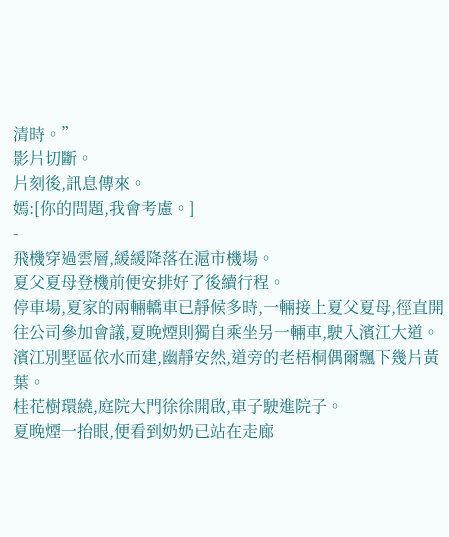清時。”
影片切斷。
片刻後,訊息傳來。
嫣:[你的問題,我會考慮。]
-
飛機穿過雲層,緩緩降落在滬市機場。
夏父夏母登機前便安排好了後續行程。
停車場,夏家的兩輛轎車已靜候多時,一輛接上夏父夏母,徑直開往公司參加會議,夏晚煙則獨自乘坐另一輛車,駛入濱江大道。
濱江別墅區依水而建,幽靜安然,道旁的老梧桐偶爾飄下幾片黃葉。
桂花樹環繞,庭院大門徐徐開啟,車子駛進院子。
夏晚煙一抬眼,便看到奶奶已站在走廊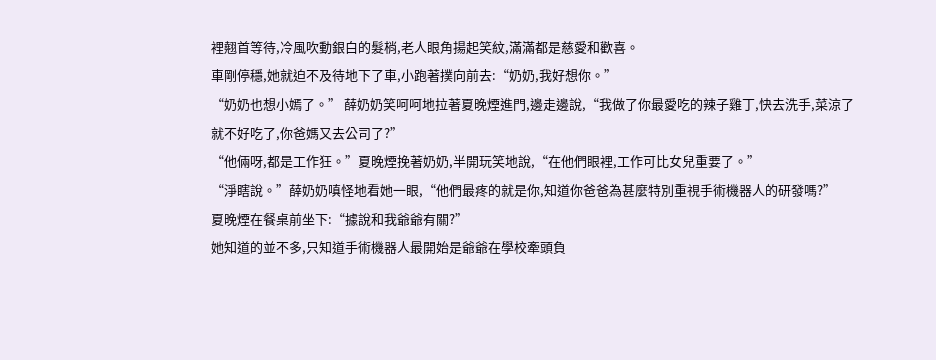裡翹首等待,冷風吹動銀白的髮梢,老人眼角揚起笑紋,滿滿都是慈愛和歡喜。
車剛停穩,她就迫不及待地下了車,小跑著撲向前去:“奶奶,我好想你。”
“奶奶也想小嫣了。” 薛奶奶笑呵呵地拉著夏晚煙進門,邊走邊說,“我做了你最愛吃的辣子雞丁,快去洗手,菜涼了就不好吃了,你爸媽又去公司了?”
“他倆呀,都是工作狂。”夏晚煙挽著奶奶,半開玩笑地說,“在他們眼裡,工作可比女兒重要了。”
“淨瞎說。”薛奶奶嗔怪地看她一眼,“他們最疼的就是你,知道你爸爸為甚麼特別重視手術機器人的研發嗎?”
夏晚煙在餐桌前坐下:“據說和我爺爺有關?”
她知道的並不多,只知道手術機器人最開始是爺爺在學校牽頭負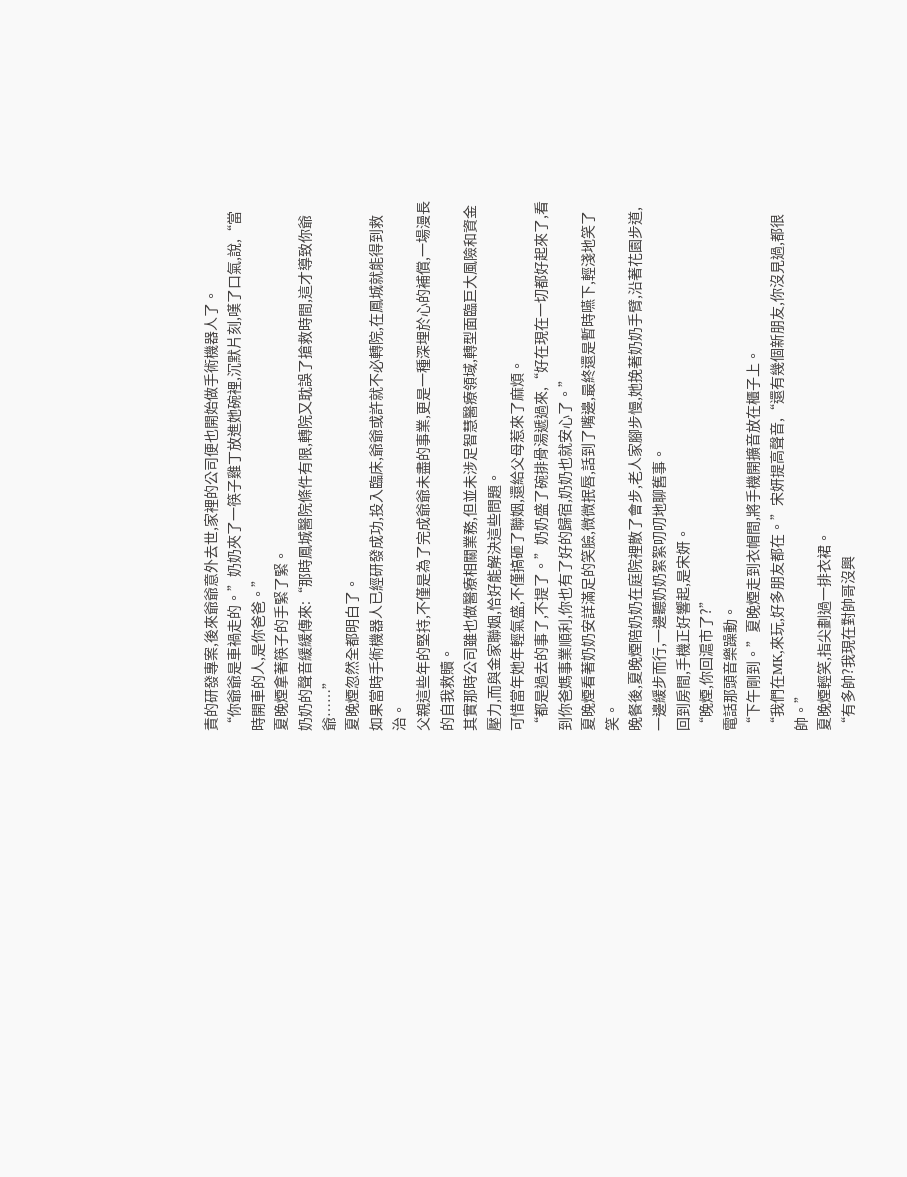責的研發專案,後來爺爺意外去世,家裡的公司便也開始做手術機器人了。
“你爺爺是車禍走的。”奶奶夾了一筷子雞丁放進她碗裡,沉默片刻,嘆了口氣,說,“當時開車的人,是你爸爸。”
夏晚煙拿著筷子的手緊了緊。
奶奶的聲音緩緩傳來:“那時鳳城醫院條件有限,轉院又耽誤了搶救時間,這才導致你爺爺……”
夏晚煙忽然全都明白了。
如果當時手術機器人已經研發成功,投入臨床,爺爺或許就不必轉院,在鳳城就能得到救治。
父親這些年的堅持,不僅是為了完成爺爺未盡的事業,更是一種深埋於心的補償,一場漫長的自我救贖。
其實那時公司雖也做醫療相關業務,但並未涉足智慧醫療領域,轉型面臨巨大風險和資金壓力,而與金家聯姻,恰好能解決這些問題。
可惜當年她年輕氣盛,不僅搞砸了聯姻,還給父母惹來了麻煩。
“都是過去的事了,不提了。”奶奶盛了碗排骨湯遞過來,“好在現在一切都好起來了,看到你爸媽事業順利,你也有了好的歸宿,奶奶也就安心了。”
夏晚煙看著奶奶安詳滿足的笑臉,微微抿唇,話到了嘴邊,最終還是暫時嚥下,輕淺地笑了笑。
晚餐後,夏晚煙陪奶奶在庭院裡散了會步,老人家腳步慢,她挽著奶奶手臂,沿著花園步道,一邊緩步而行,一邊聽奶奶絮絮叨叨地聊舊事。
回到房間,手機正好響起,是宋妍。
“晚煙,你回滬市了?”
電話那頭音樂躁動。
“下午剛到。”夏晚煙走到衣帽間,將手機開擴音放在櫃子上。
“我們在MK,來玩,好多朋友都在。”宋妍提高聲音,“還有幾個新朋友,你沒見過,都很帥。”
夏晚煙輕笑,指尖劃過一排衣裙。
“有多帥?我現在對帥哥沒興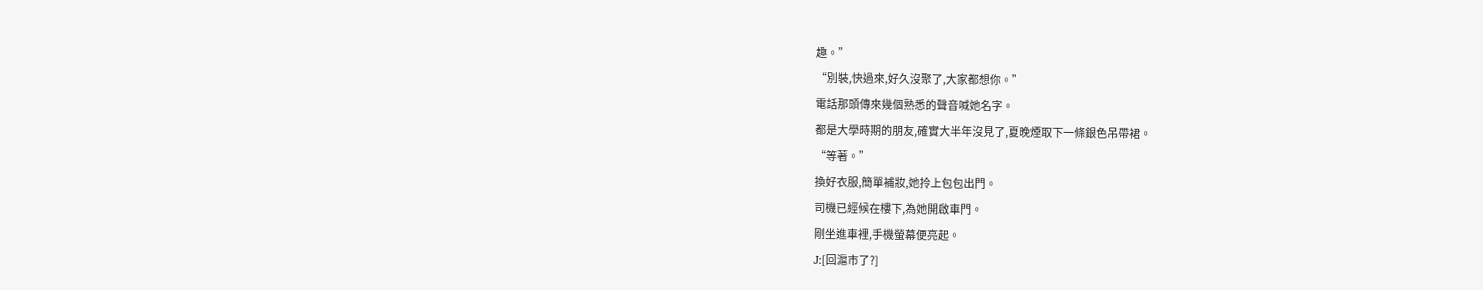趣。”
“別裝,快過來,好久沒聚了,大家都想你。”
電話那頭傳來幾個熟悉的聲音喊她名字。
都是大學時期的朋友,確實大半年沒見了,夏晚煙取下一條銀色吊帶裙。
“等著。”
換好衣服,簡單補妝,她拎上包包出門。
司機已經候在樓下,為她開啟車門。
剛坐進車裡,手機螢幕便亮起。
J:[回滬市了?]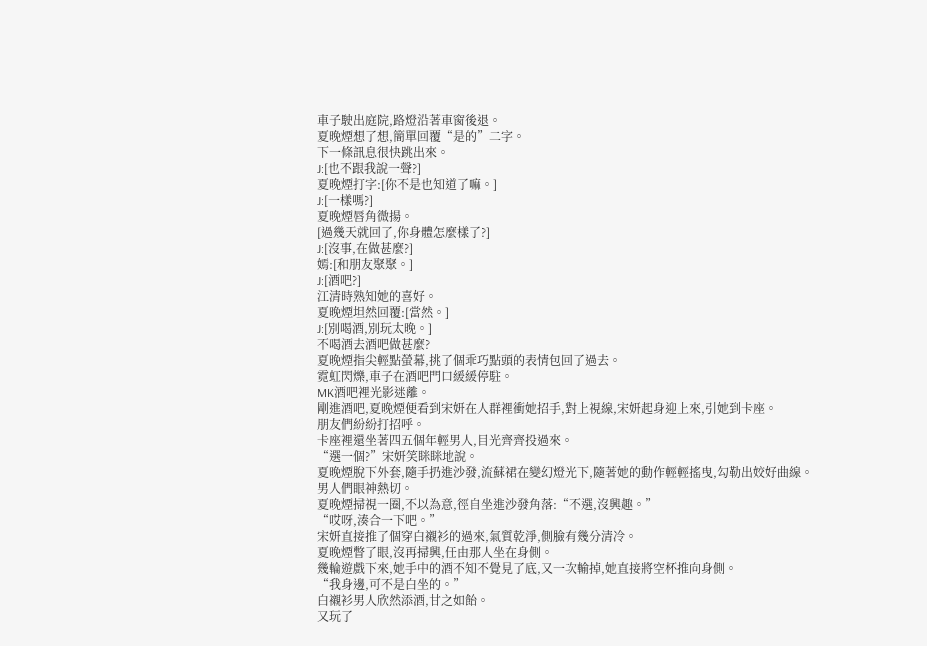車子駛出庭院,路燈沿著車窗後退。
夏晚煙想了想,簡單回覆“是的”二字。
下一條訊息很快跳出來。
J:[也不跟我說一聲?]
夏晚煙打字:[你不是也知道了嘛。]
J:[一樣嗎?]
夏晚煙唇角微揚。
[過幾天就回了,你身體怎麼樣了?]
J:[沒事,在做甚麼?]
嫣:[和朋友聚聚。]
J:[酒吧?]
江清時熟知她的喜好。
夏晚煙坦然回覆:[當然。]
J:[別喝酒,別玩太晚。]
不喝酒去酒吧做甚麼?
夏晚煙指尖輕點螢幕,挑了個乖巧點頭的表情包回了過去。
霓虹閃爍,車子在酒吧門口緩緩停駐。
MK酒吧裡光影迷離。
剛進酒吧,夏晚煙便看到宋妍在人群裡衝她招手,對上視線,宋妍起身迎上來,引她到卡座。
朋友們紛紛打招呼。
卡座裡還坐著四五個年輕男人,目光齊齊投過來。
“選一個?”宋妍笑眯眯地說。
夏晚煙脫下外套,隨手扔進沙發,流蘇裙在變幻燈光下,隨著她的動作輕輕搖曳,勾勒出姣好曲線。
男人們眼神熱切。
夏晚煙掃視一圈,不以為意,徑自坐進沙發角落:“不選,沒興趣。”
“哎呀,湊合一下吧。”
宋妍直接推了個穿白襯衫的過來,氣質乾淨,側臉有幾分清冷。
夏晚煙瞥了眼,沒再掃興,任由那人坐在身側。
幾輪遊戲下來,她手中的酒不知不覺見了底,又一次輸掉,她直接將空杯推向身側。
“我身邊,可不是白坐的。”
白襯衫男人欣然添酒,甘之如飴。
又玩了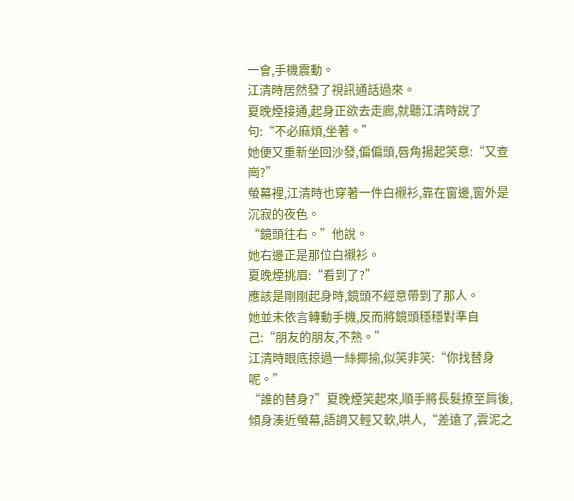一會,手機震動。
江清時居然發了視訊通話過來。
夏晚煙接通,起身正欲去走廊,就聽江清時說了句:“不必麻煩,坐著。”
她便又重新坐回沙發,偏偏頭,唇角揚起笑意:“又查崗?”
螢幕裡,江清時也穿著一件白襯衫,靠在窗邊,窗外是沉寂的夜色。
“鏡頭往右。”他說。
她右邊正是那位白襯衫。
夏晚煙挑眉:“看到了?”
應該是剛剛起身時,鏡頭不經意帶到了那人。
她並未依言轉動手機,反而將鏡頭穩穩對準自己:“朋友的朋友,不熟。”
江清時眼底掠過一絲揶揄,似笑非笑:“你找替身呢。”
“誰的替身?”夏晚煙笑起來,順手將長髮撩至肩後,傾身湊近螢幕,語調又輕又軟,哄人,“差遠了,雲泥之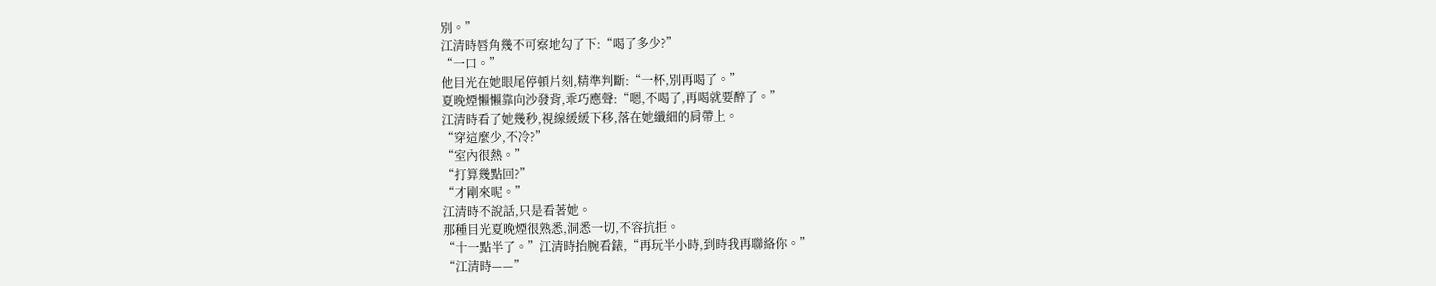別。”
江清時唇角幾不可察地勾了下:“喝了多少?”
“一口。”
他目光在她眼尾停頓片刻,精準判斷:“一杯,別再喝了。”
夏晚煙懶懶靠向沙發背,乖巧應聲:“嗯,不喝了,再喝就要醉了。”
江清時看了她幾秒,視線緩緩下移,落在她纖細的肩帶上。
“穿這麼少,不冷?”
“室內很熱。”
“打算幾點回?”
“才剛來呢。”
江清時不說話,只是看著她。
那種目光夏晚煙很熟悉,洞悉一切,不容抗拒。
“十一點半了。”江清時抬腕看錶,“再玩半小時,到時我再聯絡你。”
“江清時——”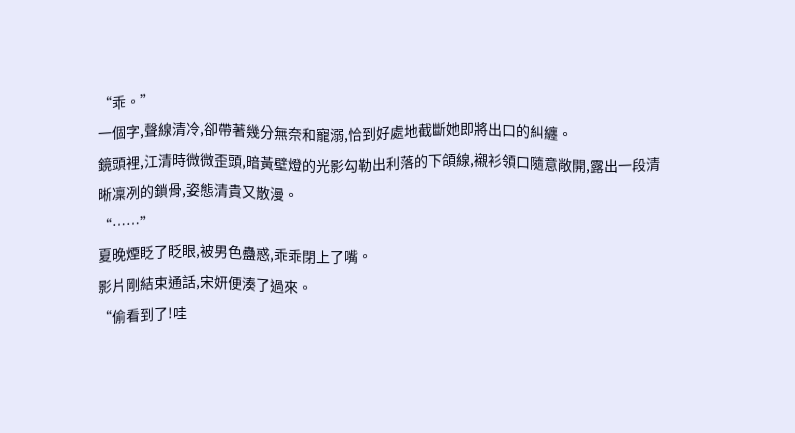“乖。”
一個字,聲線清冷,卻帶著幾分無奈和寵溺,恰到好處地截斷她即將出口的糾纏。
鏡頭裡,江清時微微歪頭,暗黃壁燈的光影勾勒出利落的下頜線,襯衫領口隨意敞開,露出一段清晰凜冽的鎖骨,姿態清貴又散漫。
“……”
夏晚煙眨了眨眼,被男色蠱惑,乖乖閉上了嘴。
影片剛結束通話,宋妍便湊了過來。
“偷看到了!哇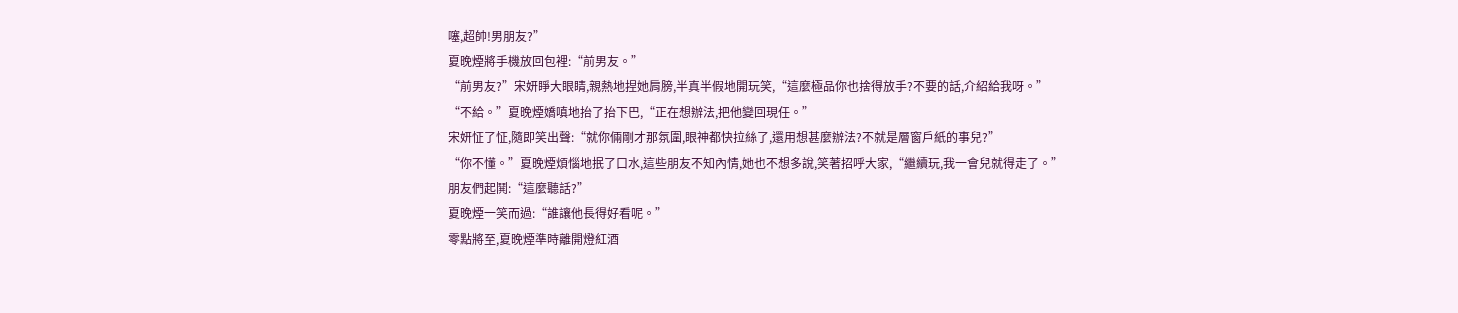噻,超帥!男朋友?”
夏晚煙將手機放回包裡:“前男友。”
“前男友?”宋妍睜大眼睛,親熱地捏她肩膀,半真半假地開玩笑,“這麼極品你也捨得放手?不要的話,介紹給我呀。”
“不給。”夏晚煙嬌嗔地抬了抬下巴,“正在想辦法,把他變回現任。”
宋妍怔了怔,隨即笑出聲:“就你倆剛才那氛圍,眼神都快拉絲了,還用想甚麼辦法?不就是層窗戶紙的事兒?”
“你不懂。”夏晚煙煩惱地抿了口水,這些朋友不知內情,她也不想多說,笑著招呼大家,“繼續玩,我一會兒就得走了。”
朋友們起鬨:“這麼聽話?”
夏晚煙一笑而過:“誰讓他長得好看呢。”
零點將至,夏晚煙準時離開燈紅酒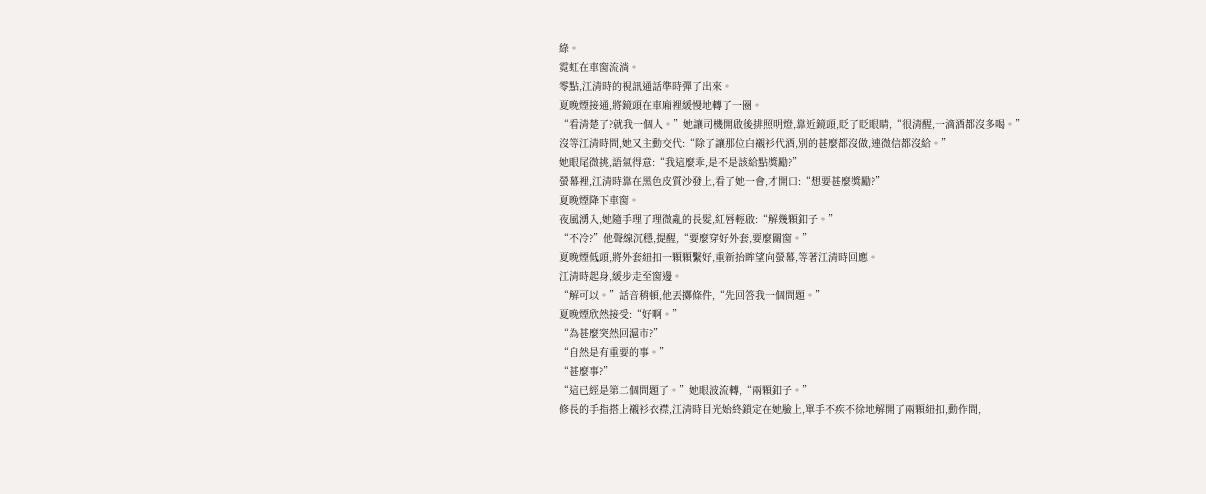綠。
霓虹在車窗流淌。
零點,江清時的視訊通話準時彈了出來。
夏晚煙接通,將鏡頭在車廂裡緩慢地轉了一圈。
“看清楚了?就我一個人。”她讓司機開啟後排照明燈,靠近鏡頭,眨了眨眼睛,“很清醒,一滴酒都沒多喝。”
沒等江清時問,她又主動交代:“除了讓那位白襯衫代酒,別的甚麼都沒做,連微信都沒給。”
她眼尾微挑,語氣得意:“我這麼乖,是不是該給點獎勵?”
螢幕裡,江清時靠在黑色皮質沙發上,看了她一會,才開口:“想要甚麼獎勵?”
夏晚煙降下車窗。
夜風湧入,她隨手理了理微亂的長髮,紅唇輕啟:“解幾顆釦子。”
“不冷?”他聲線沉穩,提醒,“要麼穿好外套,要麼關窗。”
夏晚煙低頭,將外套紐扣一顆顆繫好,重新抬眸望向螢幕,等著江清時回應。
江清時起身,緩步走至窗邊。
“解可以。”話音稍頓,他丟擲條件,“先回答我一個問題。”
夏晚煙欣然接受:“好啊。”
“為甚麼突然回滬市?”
“自然是有重要的事。”
“甚麼事?”
“這已經是第二個問題了。”她眼波流轉,“兩顆釦子。”
修長的手指搭上襯衫衣襟,江清時目光始終鎖定在她臉上,單手不疾不徐地解開了兩顆紐扣,動作間,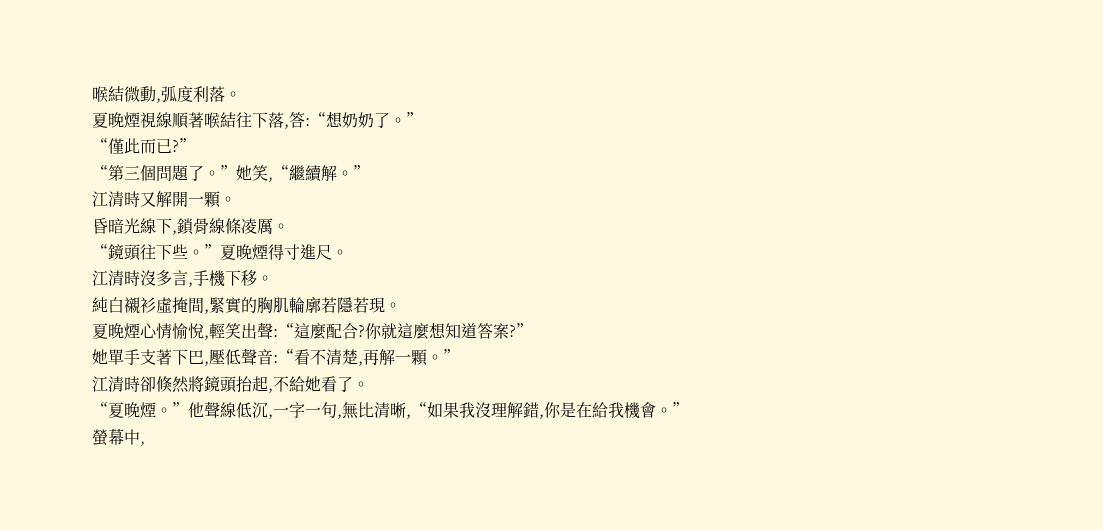喉結微動,弧度利落。
夏晚煙視線順著喉結往下落,答:“想奶奶了。”
“僅此而已?”
“第三個問題了。”她笑,“繼續解。”
江清時又解開一顆。
昏暗光線下,鎖骨線條凌厲。
“鏡頭往下些。”夏晚煙得寸進尺。
江清時沒多言,手機下移。
純白襯衫虛掩間,緊實的胸肌輪廓若隱若現。
夏晚煙心情愉悅,輕笑出聲:“這麼配合?你就這麼想知道答案?”
她單手支著下巴,壓低聲音:“看不清楚,再解一顆。”
江清時卻倏然將鏡頭抬起,不給她看了。
“夏晚煙。”他聲線低沉,一字一句,無比清晰,“如果我沒理解錯,你是在給我機會。”
螢幕中,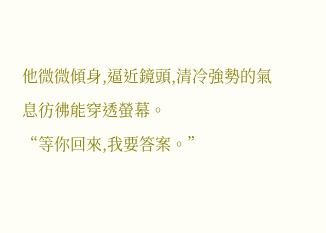他微微傾身,逼近鏡頭,清冷強勢的氣息彷彿能穿透螢幕。
“等你回來,我要答案。”